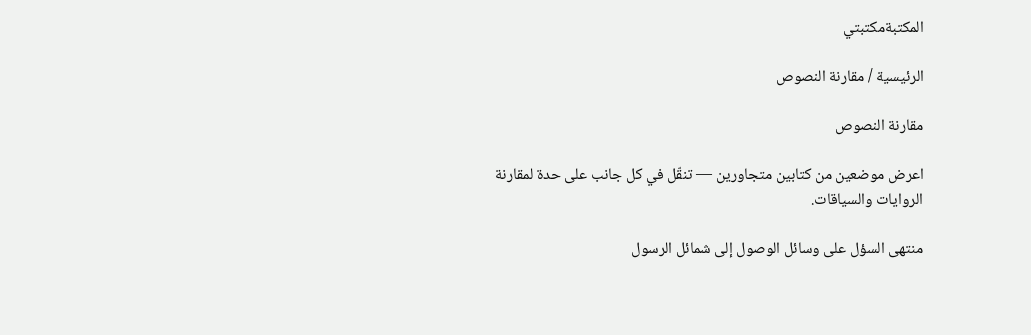المكتبةمكتبتي

الرئيسية / مقارنة النصوص

مقارنة النصوص

اعرض موضعين من كتابين متجاورين — تنقّل في كل جانب على حدة لمقارنة الروايات والسياقات.

منتهى السؤل على وسائل الوصول إلى شمائل الرسول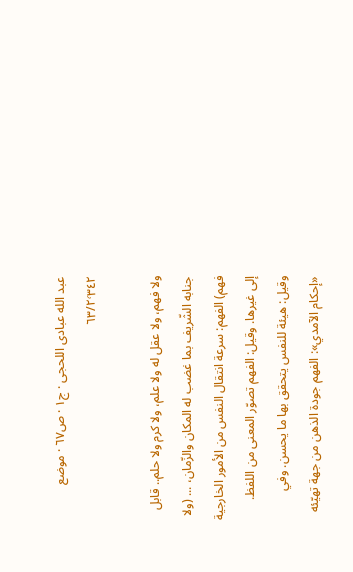عبد الله عبادى اللحجى · ج١ · ص٦٧ · موضع ٦٣/٢٬٣٤٢

ولا فهم، ولا عقل له ولا علم، ولا كرم ولا حلم.. قابل جنابه الشّريف بما غضب له المكان والزّمان، ... (ولا فهم) الفهم: سرعة انتقال النفس من الأمور الخارجية إلى غيرها. وقيل: الفهم تصوّر المعنى من اللفظ. وقيل: هيئة للنفس يتحقق بها ما يحسن. وفي «إحكام الآمدي»: الفهم جودة الذهن من جهة تهيّئه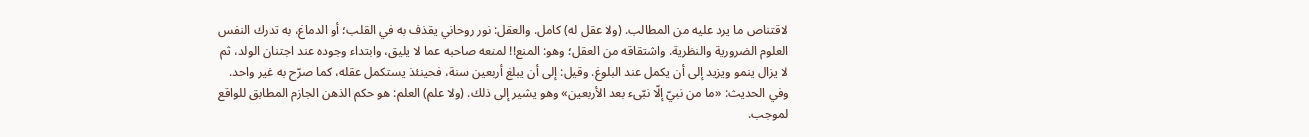لاقتناص ما يرد عليه من المطالب. (ولا عقل له) كامل. والعقل: نور روحاني يقذف به في القلب؛ أو الدماغ، به تدرك النفس العلوم الضرورية والنظرية. واشتقاقه من العقل؛ وهو: المنع!! لمنعه صاحبه عما لا يليق، وابتداء وجوده عند اجتنان الولد، ثم لا يزال ينمو ويزيد إلى أن يكمل عند البلوغ. وقيل: إلى أن يبلغ أربعين سنة، فحينئذ يستكمل عقله، كما صرّح به غير واحد. وفي الحديث: «ما من نبيّ إلّا نبّىء بعد الأربعين» وهو يشير إلى ذلك. (ولا علم) العلم: هو حكم الذهن الجازم المطابق للواقع لموجب.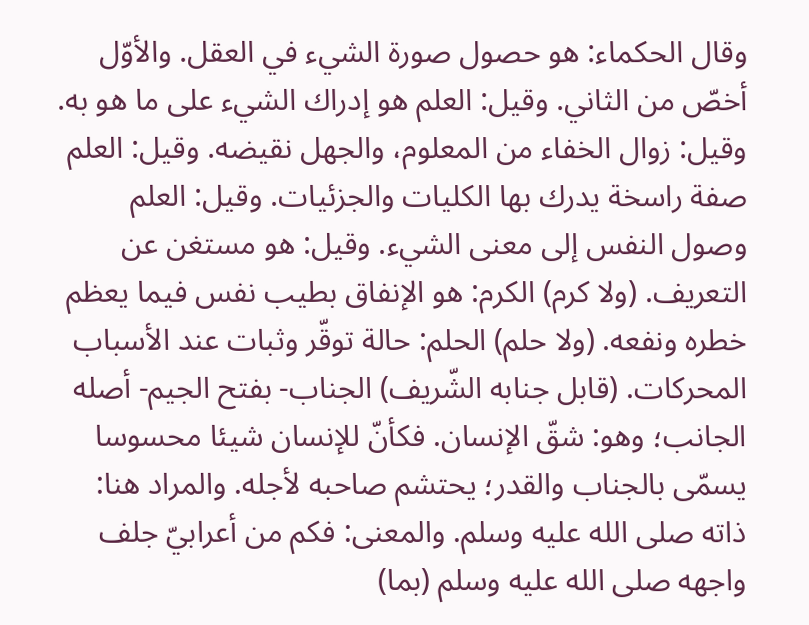وقال الحكماء: هو حصول صورة الشيء في العقل. والأوّل أخصّ من الثاني. وقيل: العلم هو إدراك الشيء على ما هو به. وقيل: زوال الخفاء من المعلوم، والجهل نقيضه. وقيل: العلم صفة راسخة يدرك بها الكليات والجزئيات. وقيل: العلم وصول النفس إلى معنى الشيء. وقيل: هو مستغن عن التعريف. (ولا كرم) الكرم: هو الإنفاق بطيب نفس فيما يعظم خطره ونفعه. (ولا حلم) الحلم: حالة توقّر وثبات عند الأسباب المحركات. (قابل جنابه الشّريف) الجناب- بفتح الجيم- أصله الجانب؛ وهو: شقّ الإنسان. فكأنّ للإنسان شيئا محسوسا يسمّى بالجناب والقدر؛ يحتشم صاحبه لأجله. والمراد هنا: ذاته صلى الله عليه وسلم. والمعنى: فكم من أعرابيّ جلف واجهه صلى الله عليه وسلم (بما)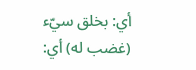أي: بخلق سيّء (غضب له) أي: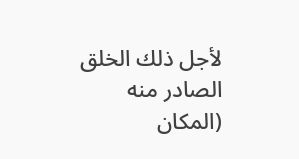لأجل ذلك الخلق الصادر منه (المكان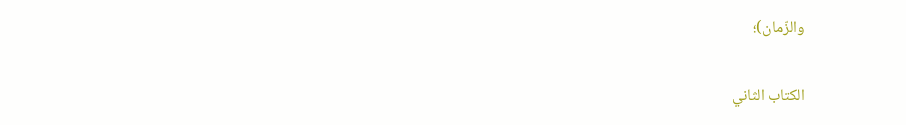والزّمان)؛

الكتاب الثاني